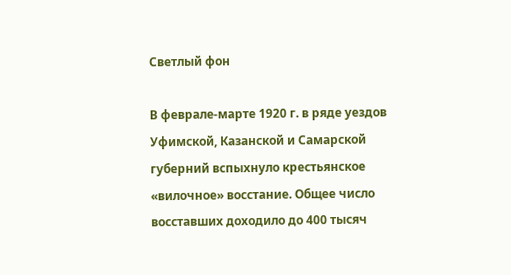Светлый фон

В феврале-марте 1920 г. в ряде уездов Уфимской, Казанской и Самарской губерний вспыхнуло крестьянское «вилочное» восстание. Общее число восставших доходило до 400 тысяч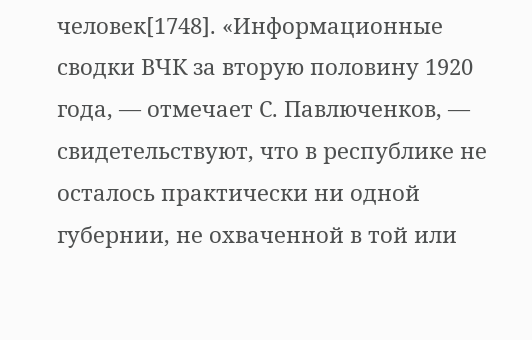человек[1748]. «Информационные сводки ВЧК за вторую половину 1920 года, — отмечает С. Павлюченков, — свидетельствуют, что в республике не осталось практически ни одной губернии, не охваченной в той или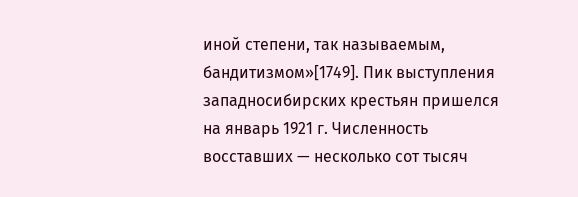иной степени, так называемым, бандитизмом»[1749]. Пик выступления западносибирских крестьян пришелся на январь 1921 г. Численность восставших — несколько сот тысяч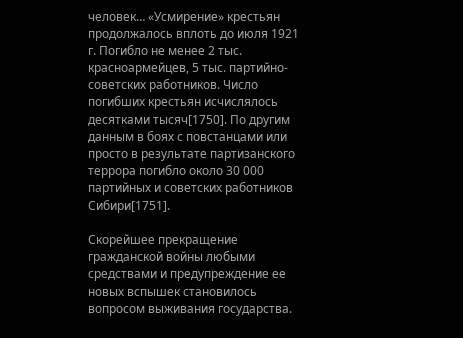человек… «Усмирение» крестьян продолжалось вплоть до июля 1921 г. Погибло не менее 2 тыс. красноармейцев, 5 тыс. партийно-советских работников. Число погибших крестьян исчислялось десятками тысяч[1750]. По другим данным в боях с повстанцами или просто в результате партизанского террора погибло около 30 000 партийных и советских работников Сибири[1751].

Скорейшее прекращение гражданской войны любыми средствами и предупреждение ее новых вспышек становилось вопросом выживания государства.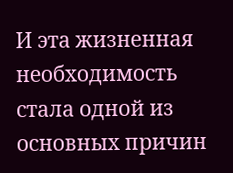И эта жизненная необходимость стала одной из основных причин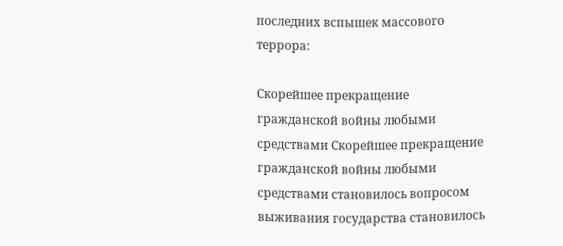последних вспышек массового террора:

Скорейшее прекращение гражданской войны любыми средствами Скорейшее прекращение гражданской войны любыми средствами становилось вопросом выживания государства становилось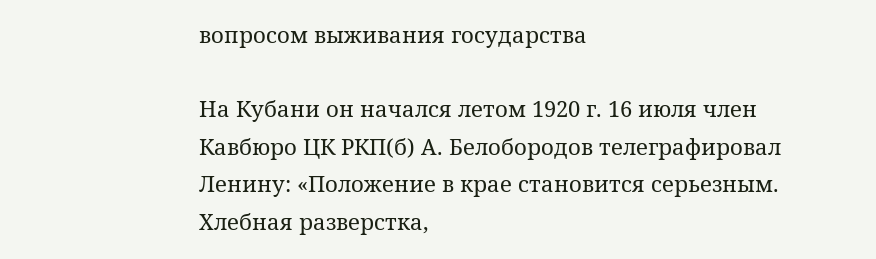вопросом выживания государства

На Кубани он начался летом 1920 г. 16 июля член Кавбюро ЦК РКП(б) А. Белобородов телеграфировал Ленину: «Положение в крае становится серьезным. Хлебная разверстка,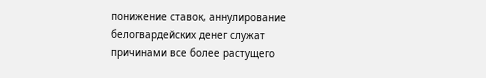понижение ставок, аннулирование белогвардейских денег служат причинами все более растущего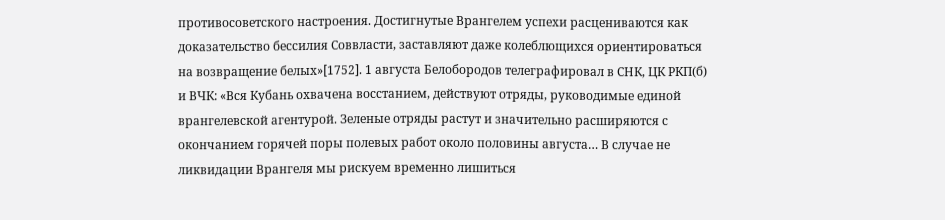противосоветского настроения. Достигнутые Врангелем успехи расцениваются как доказательство бессилия Соввласти, заставляют даже колеблющихся ориентироваться на возвращение белых»[1752]. 1 августа Белобородов телеграфировал в СНК, ЦК РКП(б) и ВЧК: «Вся Кубань охвачена восстанием, действуют отряды, руководимые единой врангелевской агентурой. Зеленые отряды растут и значительно расширяются с окончанием горячей поры полевых работ около половины августа… В случае не ликвидации Врангеля мы рискуем временно лишиться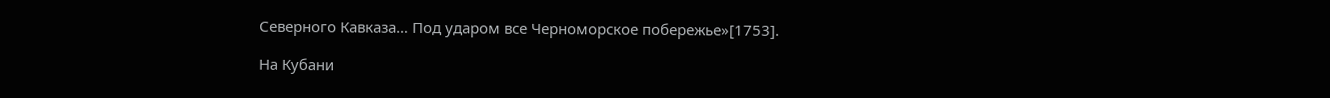Северного Кавказа… Под ударом все Черноморское побережье»[1753].

На Кубани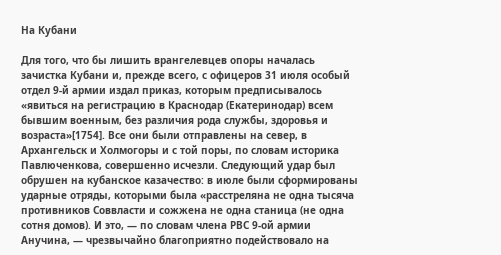На Кубани

Для того, что бы лишить врангелевцев опоры началась зачистка Кубани и, прежде всего, с офицеров 31 июля особый отдел 9-й армии издал приказ, которым предписывалось «явиться на регистрацию в Краснодар (Екатеринодар) всем бывшим военным, без различия рода службы, здоровья и возраста»[1754]. Все они были отправлены на север, в Архангельск и Холмогоры и с той поры, по словам историка Павлюченкова, совершенно исчезли. Следующий удар был обрушен на кубанское казачество: в июле были сформированы ударные отряды, которыми была «расстреляна не одна тысяча противников Соввласти и сожжена не одна станица (не одна сотня домов). И это, — по словам члена РВС 9-ой армии Анучина, — чрезвычайно благоприятно подействовало на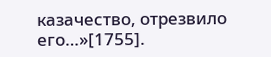казачество, отрезвило его…»[1755].